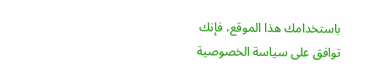باستخدامك هذا الموقع، فإنك توافق على سياسة الخصوصية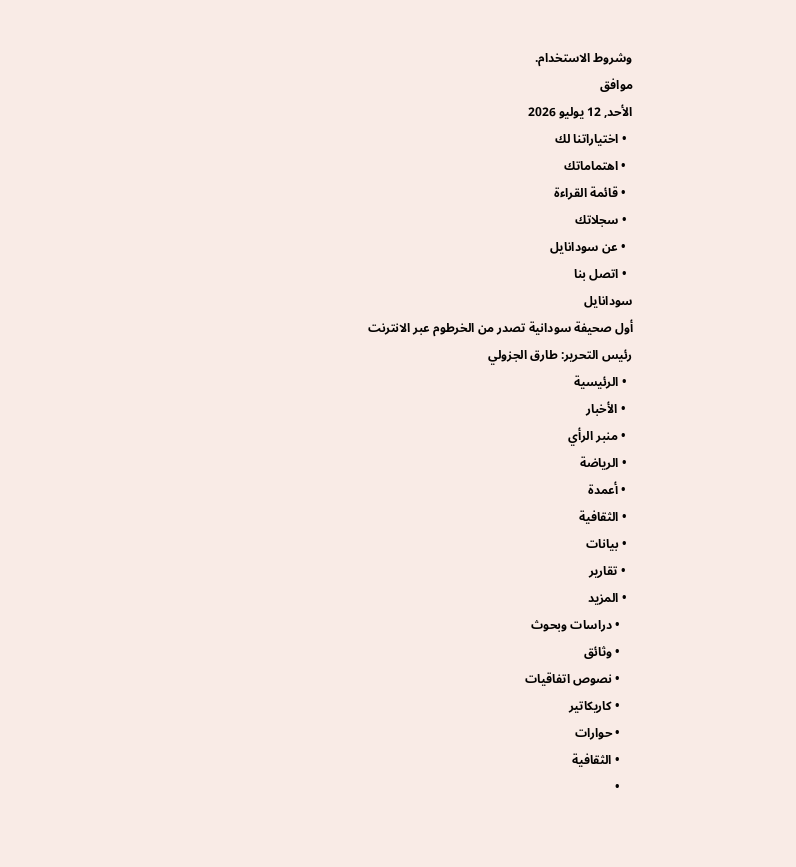وشروط الاستخدام.
موافق
الأحد, 12 يوليو 2026
  • اختياراتنا لك
  • اهتماماتك
  • قائمة القراءة
  • سجلاتك
  • عن سودانايل
  • اتصل بنا
سودانايل
أول صحيفة سودانية تصدر من الخرطوم عبر الانترنت
رئيس التحرير: طارق الجزولي
  • الرئيسية
  • الأخبار
  • منبر الرأي
  • الرياضة
  • أعمدة
  • الثقافية
  • بيانات
  • تقارير
  • المزيد
    • دراسات وبحوث
    • وثائق
    • نصوص اتفاقيات
    • كاريكاتير
    • حوارات
    • الثقافية
    •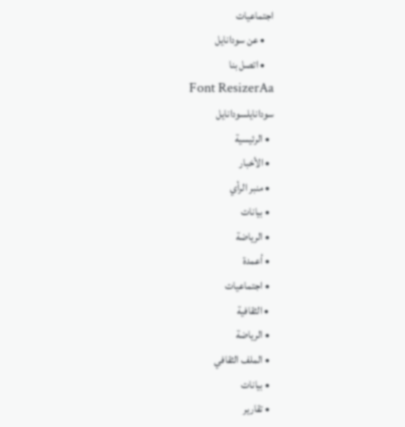اجتماعيات
    • عن سودانايل
    • اتصل بنا
Font ResizerAa
سودانايلسودانايل
  • الرئيسية
  • الأخبار
  • منبر الرأي
  • بيانات
  • الرياضة
  • أعمدة
  • اجتماعيات
  • الثقافية
  • الرياضة
  • الملف الثقافي
  • بيانات
  • تقارير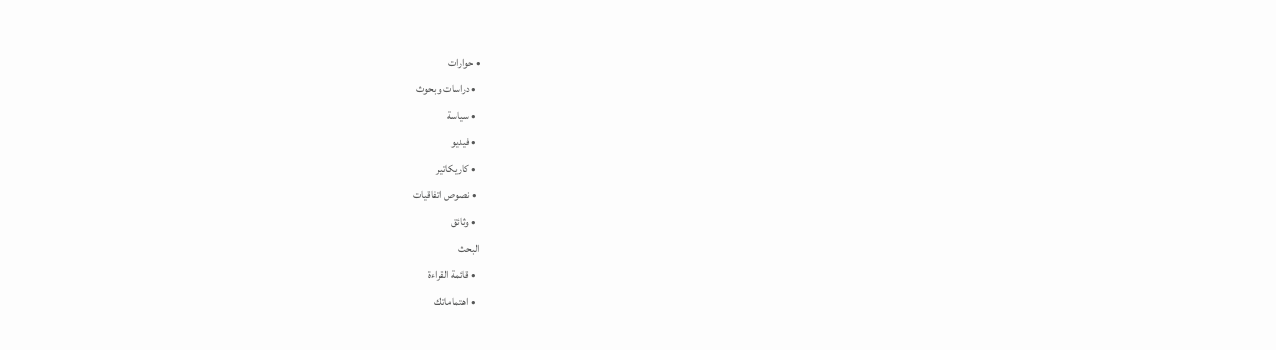• حوارات
  • دراسات وبحوث
  • سياسة
  • فيديو
  • كاريكاتير
  • نصوص اتفاقيات
  • وثائق
البحث
  • قائمة القراءة
  • اهتماماتك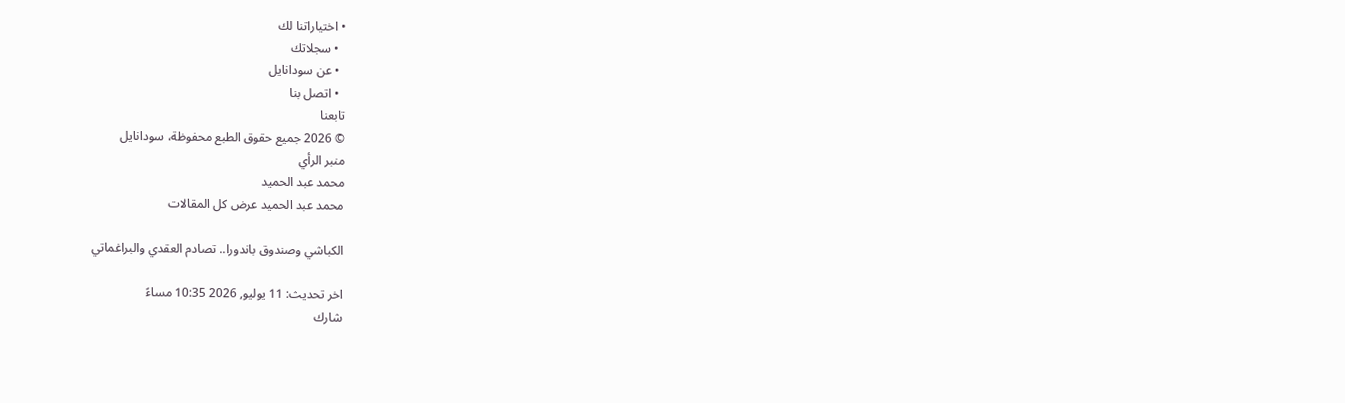• اختياراتنا لك
  • سجلاتك
  • عن سودانايل
  • اتصل بنا
تابعنا
© 2026 جميع حقوق الطبع محفوظة، سودانايل
منبر الرأي
محمد عبد الحميد
محمد عبد الحميد عرض كل المقالات

الكباشي وصندوق باندورا.. تصادم العقدي والبراغماتي

اخر تحديث: 11 يوليو, 2026 10:35 مساءً
شارك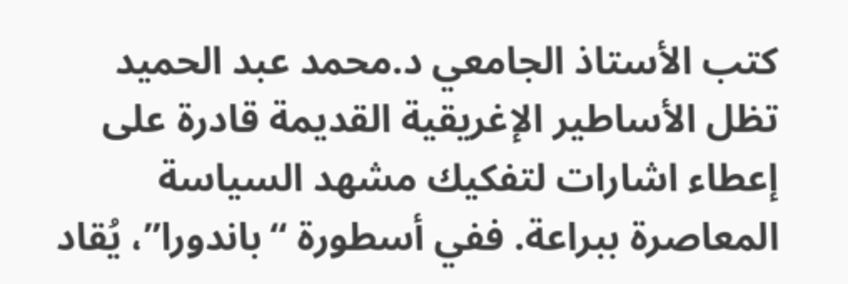كتب الأستاذ الجامعي د.محمد عبد الحميد
تظل الأساطير الإغريقية القديمة قادرة على إعطاء اشارات لتفكيك مشهد السياسة المعاصرة ببراعة. ففي أسطورة “باندورا”، يُقاد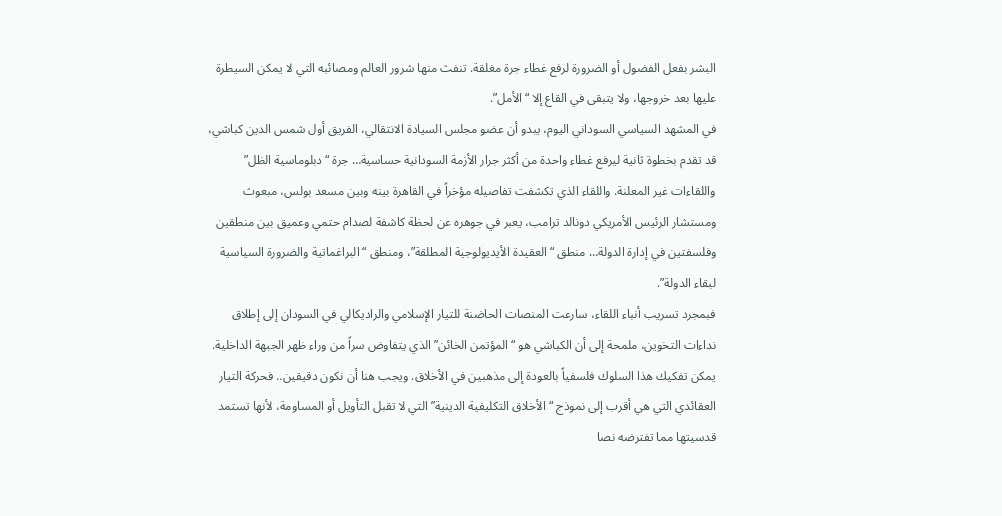البشر بفعل الفضول أو الضرورة لرفع غطاء جرة مغلقة. تنفث منها شرور العالم ومصائبه التي لا يمكن السيطرة عليها بعد خروجها، ولا يتبقى في القاع إلا “الأمل”.
في المشهد السياسي السوداني اليوم، يبدو أن عضو مجلس السيادة الانتقالي، الفريق أول شمس الدين كباشي، قد تقدم بخطوة ثانية ليرفع غطاء واحدة من أكثر جرار الأزمة السودانية حساسية… جرة “دبلوماسية الظل” واللقاءات غير المعلنة. واللقاء الذي تكشفت تفاصيله مؤخراً في القاهرة بينه وبين مسعد بولس، مبعوث ومستشار الرئيس الأمريكي دونالد ترامب، يعبر في جوهره عن لحظة كاشفة لصدام حتمي وعميق بين منطقين وفلسفتين في إدارة الدولة… منطق “العقيدة الأيديولوجية المطلقة”، ومنطق “البراغماتية والضرورة السياسية لبقاء الدولة”.
فبمجرد تسريب أنباء اللقاء، سارعت المنصات الحاضنة للتيار الإسلامي والراديكالي في السودان إلى إطلاق نداءات التخوين، ملمحة إلى أن الكباشي هو “المؤتمن الخائن” الذي يتفاوض سراً من وراء ظهر الجبهة الداخلية. يمكن تفكيك هذا السلوك فلسفياً بالعودة إلى مذهبين في الأخلاق. ويجب هنا أن نكون دقيقين.. فحركة التيار العقائدي التي هي أقرب إلى نموذج “الأخلاق التكليفية الدينية” التي لا تقبل التأويل أو المساومة، لأنها تستمد قدسيتها مما تفترضه نصا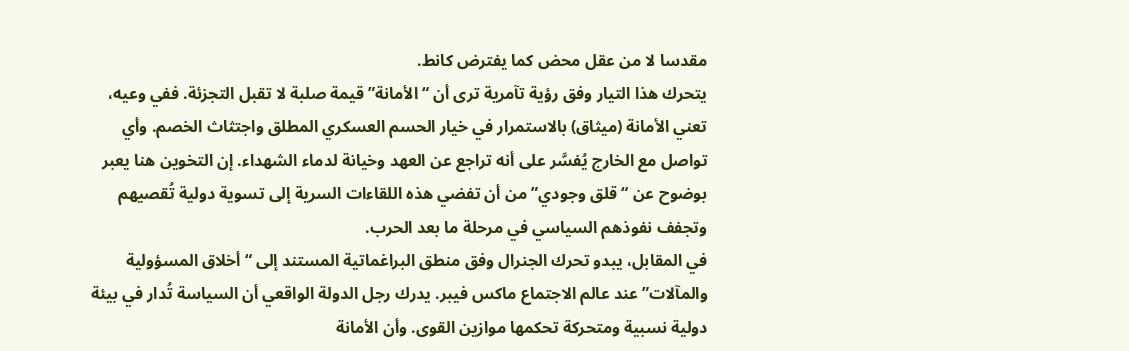مقدسا لا من عقل محض كما يفترض كانط.
يتحرك هذا التيار وفق رؤية تآمرية ترى أن “الأمانة” قيمة صلبة لا تقبل التجزئة. ففي وعيه، تعني الأمانة (ميثاق) بالاستمرار في خيار الحسم العسكري المطلق واجتثاث الخصم. وأي تواصل مع الخارج يُفسَّر على أنه تراجع عن العهد وخيانة لدماء الشهداء. إن التخوين هنا يعبر بوضوح عن “قلق وجودي” من أن تفضي هذه اللقاءات السرية إلى تسوية دولية تُقصيهم وتجفف نفوذهم السياسي في مرحلة ما بعد الحرب.
في المقابل، يبدو تحرك الجنرال وفق منطق البراغماتية المستند إلى “أخلاق المسؤولية والمآلات” عند عالم الاجتماع ماكس فيبر. يدرك رجل الدولة الواقعي أن السياسة تُدار في بيئة دولية نسبية ومتحركة تحكمها موازين القوى. وأن الأمانة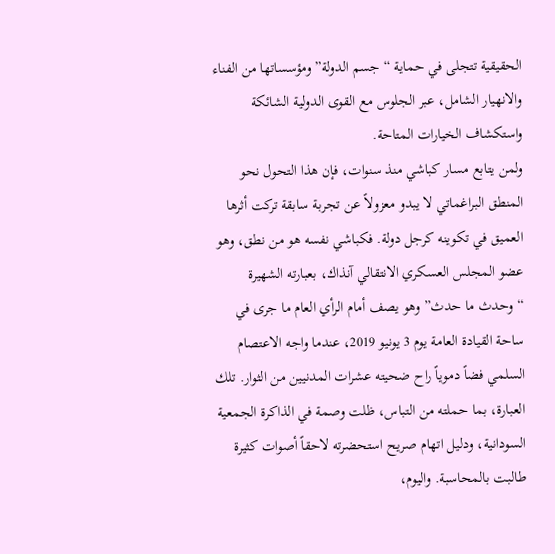الحقيقية تتجلى في حماية “جسم الدولة” ومؤسساتها من الفناء والانهيار الشامل، عبر الجلوس مع القوى الدولية الشائكة واستكشاف الخيارات المتاحة.
ولمن يتابع مسار كباشي منذ سنوات، فإن هذا التحول نحو المنطق البراغماتي لا يبدو معزولاً عن تجربة سابقة تركت أثرها العميق في تكوينه كرجل دولة. فكباشي نفسه هو من نطق، وهو عضو المجلس العسكري الانتقالي آنذاك، بعبارته الشهيرة “وحدث ما حدث” وهو يصف أمام الرأي العام ما جرى في ساحة القيادة العامة يوم 3 يونيو 2019، عندما واجه الاعتصام السلمي فضاً دموياً راح ضحيته عشرات المدنيين من الثوار. تلك العبارة، بما حملته من التباس، ظلت وصمة في الذاكرة الجمعية السودانية، ودليل اتهام صريح استحضرته لاحقاً أصوات كثيرة طالبت بالمحاسبة. واليوم،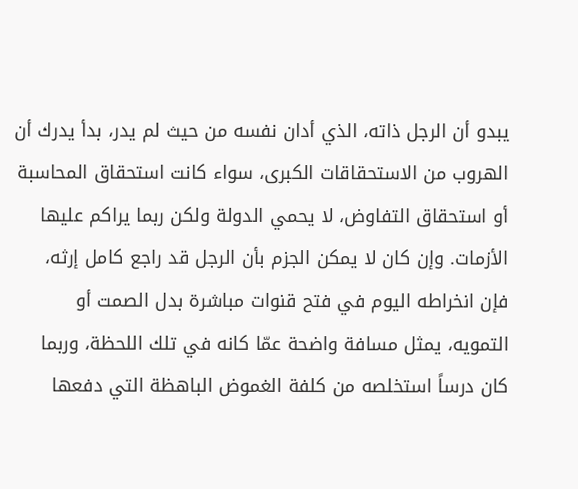يبدو أن الرجل ذاته، الذي أدان نفسه من حيث لم يدر، بدأ يدرك أن الهروب من الاستحقاقات الكبرى، سواء كانت استحقاق المحاسبة أو استحقاق التفاوض، لا يحمي الدولة ولكن ربما يراكم عليها الأزمات. وإن كان لا يمكن الجزم بأن الرجل قد راجع كامل إرثه، فإن انخراطه اليوم في فتح قنوات مباشرة بدل الصمت أو التمويه، يمثل مسافة واضحة عمّا كانه في تلك اللحظة، وربما كان درساً استخلصه من كلفة الغموض الباهظة التي دفعها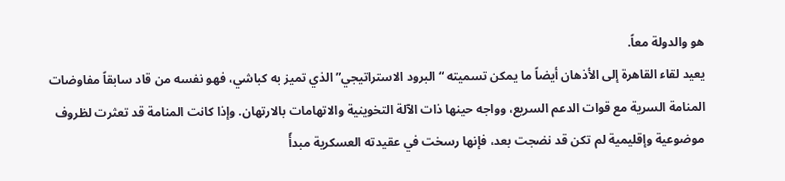هو والدولة معاً.
يعيد لقاء القاهرة إلى الأذهان أيضاً ما يمكن تسميته “البرود الاستراتيجي” الذي تميز به كباشي، فهو نفسه من قاد سابقاً مفاوضات المنامة السرية مع قوات الدعم السريع، وواجه حينها ذات الآلة التخوينية والاتهامات بالارتهان. وإذا كانت المنامة قد تعثرت لظروف موضوعية وإقليمية لم تكن قد نضجت بعد، فإنها رسخت في عقيدته العسكرية مبدأً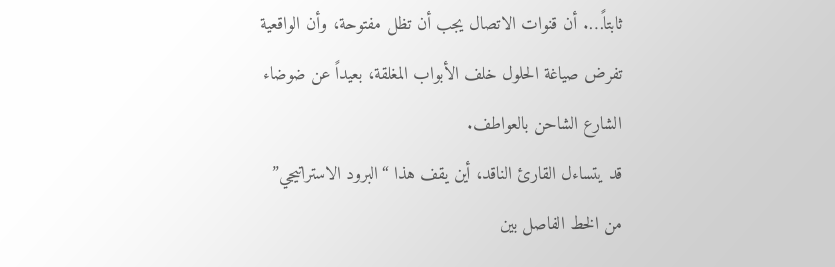ثابتاً…. أن قنوات الاتصال يجب أن تظل مفتوحة، وأن الواقعية تفرض صياغة الحلول خلف الأبواب المغلقة، بعيداً عن ضوضاء الشارع الشاحن بالعواطف.
قد يتساءل القارئ الناقد، أين يقف هذا “البرود الاستراتيجي” من الخط الفاصل بين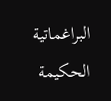البراغماتية الحكيمة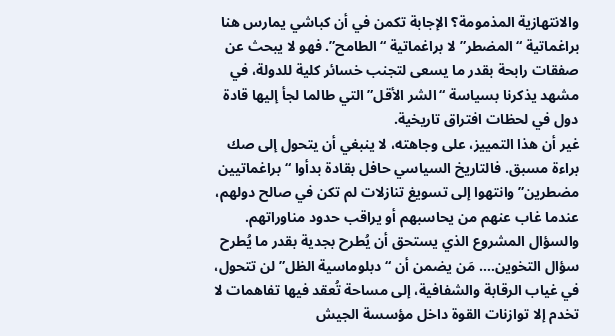والانتهازية المذمومة؟ الإجابة تكمن في أن كباشي يمارس هنا براغماتية “المضطر” لا براغماتية “الطامح”. فهو لا يبحث عن صفقات رابحة بقدر ما يسعى لتجنب خسائر كلية للدولة، في مشهد يذكرنا بسياسة “الشر الأقل” التي طالما لجأ إليها قادة دول في لحظات افتراق تاريخية.
غير أن هذا التمييز، على وجاهته، لا ينبغي أن يتحول إلى صك براءة مسبق. فالتاريخ السياسي حافل بقادة بدأوا “براغماتيين مضطرين” وانتهوا إلى تسويغ تنازلات لم تكن في صالح دولهم، عندما غاب عنهم من يحاسبهم أو يراقب حدود مناوراتهم. والسؤال المشروع الذي يستحق أن يُطرح بجدية بقدر ما يُطرح سؤال التخوين…. مَن يضمن أن “دبلوماسية الظل” لن تتحول، في غياب الرقابة والشفافية، إلى مساحة تُعقد فيها تفاهمات لا تخدم إلا توازنات القوة داخل مؤسسة الجيش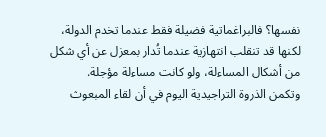نفسها؟ فالبراغماتية فضيلة فقط عندما تخدم الدولة، لكنها قد تنقلب انتهازية عندما تُدار بمعزل عن أي شكل من أشكال المساءلة، ولو كانت مساءلة مؤجلة.
وتكمن الذروة التراجيدية اليوم في أن لقاء المبعوث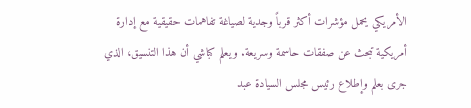الأمريكي يحمل مؤشرات أكثر قرباً وجدية لصياغة تفاهمات حقيقية مع إدارة أمريكية تبحث عن صفقات حاسمة وسريعة. ويعلم كباشي أن هذا التنسيق، الذي جرى بعلم وإطلاع رئيس مجلس السيادة عبد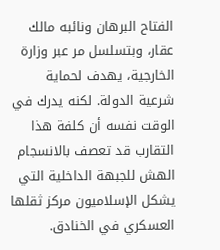الفتاح البرهان ونائبه مالك عقار، وبتسلسل مر عبر وزارة الخارجية، يهدف لحماية شرعية الدولة. لكنه يدرك في الوقت نفسه أن كلفة هذا التقارب قد تعصف بالانسجام الهش للجبهة الداخلية التي يشكل الإسلاميون مركز ثقلها العسكري في الخنادق.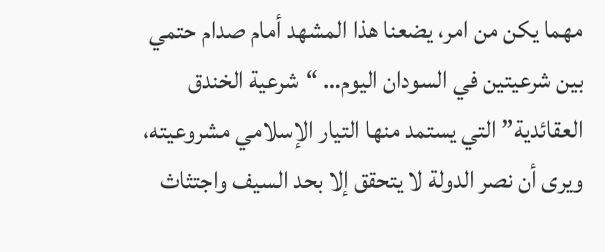مهما يكن من امر، يضعنا هذا المشهد أمام صدام حتمي بين شرعيتين في السودان اليوم… “شرعية الخندق العقائدية” التي يستمد منها التيار الإسلامي مشروعيته، ويرى أن نصر الدولة لا يتحقق إلا بحد السيف واجتثاث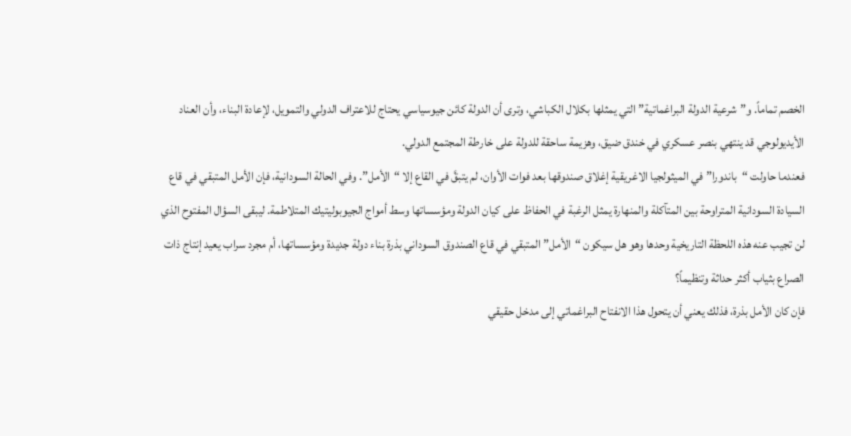الخصم تماماً. و”شرعية الدولة البراغماتية” التي يمثلها بكلال الكباشي، وترى أن الدولة كائن جيوسياسي يحتاج للاعتراف الدولي والتمويل، لإعادة البناء، وأن العناد الأيديولوجي قد ينتهي بنصر عسكري في خندق ضيق، وهزيمة ساحقة للدولة على خارطة المجتمع الدولي.
فعندما حاولت “باندورا” في الميثولجيا الاغريقية إغلاق صندوقها بعد فوات الأوان، لم يتبقَّ في القاع إلا “الأمل”. وفي الحالة السودانية، فإن الأمل المتبقي في قاع السيادة السودانية المتراوحة بين المتآكلة والمنهارة يمثل الرغبة في الحفاظ على كيان الدولة ومؤسساتها وسط أمواج الجيوبوليتيك المتلاطمة. ليبقى السؤال المفتوح الذي لن تجيب عنه هذه اللحظة التاريخية وحدها وهو هل سيكون “الأمل” المتبقي في قاع الصندوق السوداني بذرة بناء دولة جديدة ومؤسساتها، أم مجرد سراب يعيد إنتاج ذات الصراع بثياب أكثر حداثة وتنظيماً؟
فإن كان الأمل بذرة، فذلك يعني أن يتحول هذا الانفتاح البراغماتي إلى مدخل حقيقي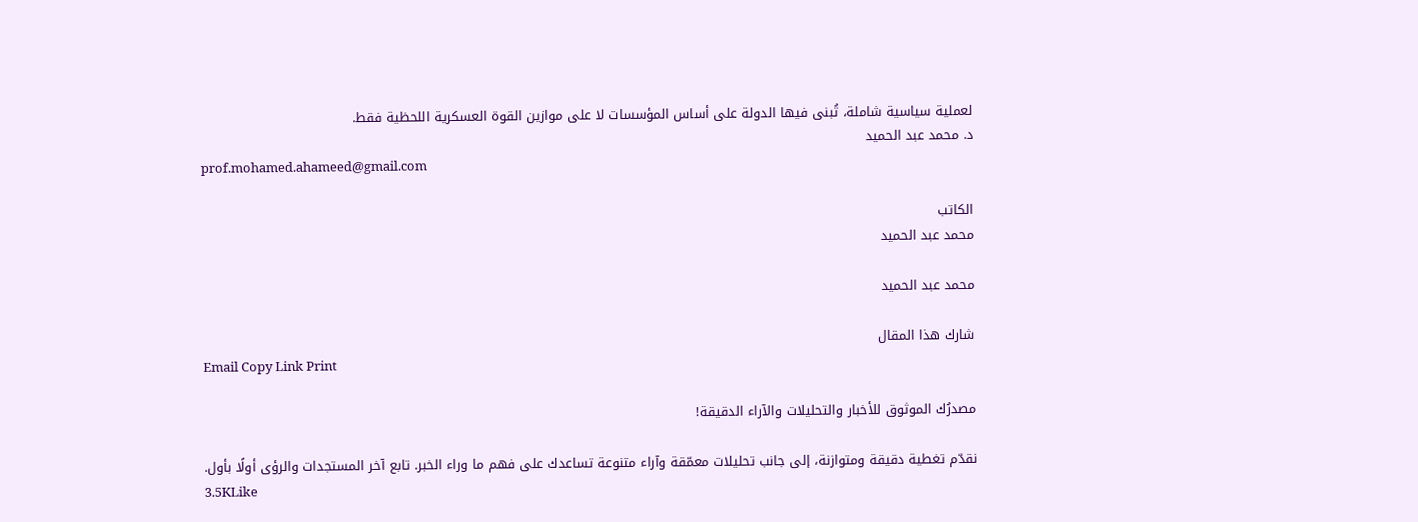لعملية سياسية شاملة، تُبنى فيها الدولة على أساس المؤسسات لا على موازين القوة العسكرية اللحظية فقط.
د. محمد عبد الحميد
prof.mohamed.ahameed@gmail.com

الكاتب
محمد عبد الحميد

محمد عبد الحميد

شارك هذا المقال
Email Copy Link Print

مصدرُك الموثوق للأخبار والتحليلات والآراء الدقيقة!

نقدّم تغطية دقيقة ومتوازنة، إلى جانب تحليلات معمّقة وآراء متنوعة تساعدك على فهم ما وراء الخبر. تابع آخر المستجدات والرؤى أولًا بأول.
3.5KLike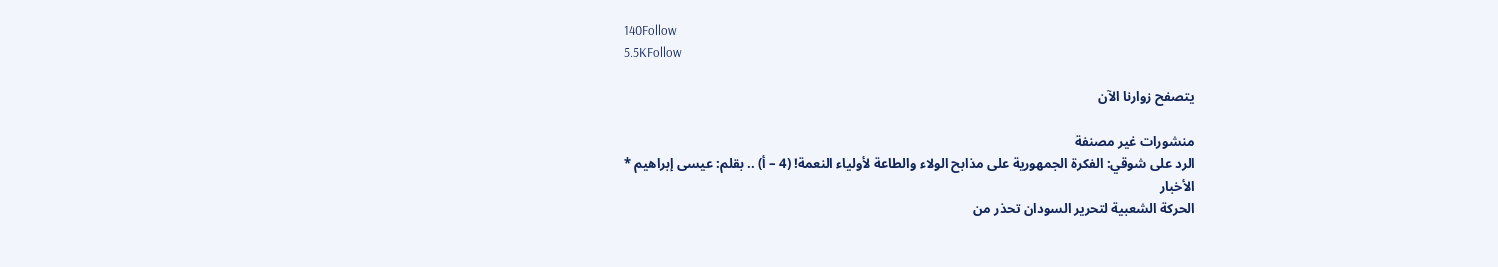140Follow
5.5KFollow

يتصفح زوارنا الآن

منشورات غير مصنفة
الرد على شوقي: الفكرة الجمهورية على مذابح الولاء والطاعة لأولياء النعمة! (4 – أ) .. بقلم: عيسى إبراهيم *
الأخبار
الحركة الشعبية لتحرير السودان تحذر من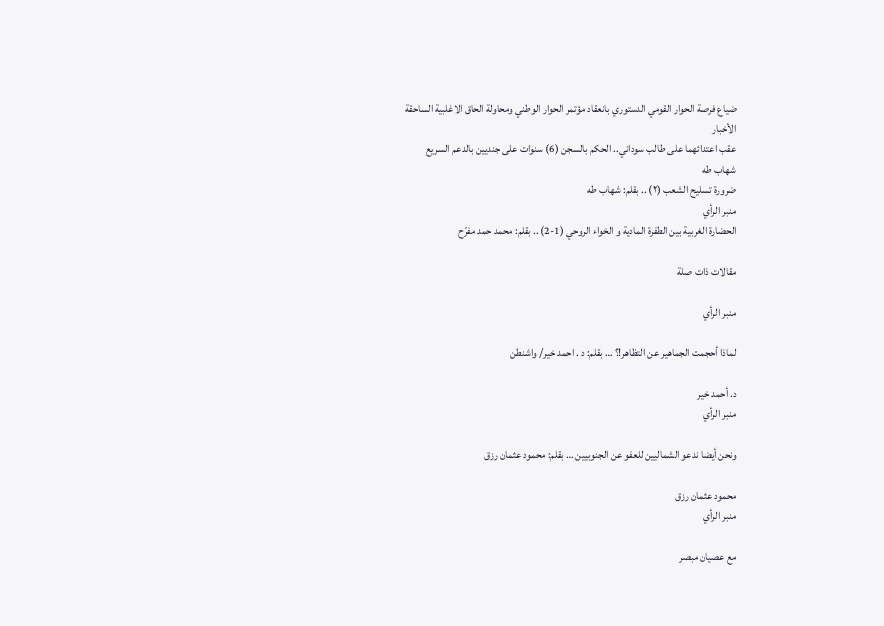ضياع فرصة الحوار القومي الدستوري بانعقاد مؤتمر الحوار الوطني ومحاولة الحاق الاغلبية الساحقة
الأخبار
عقب اعتدائهما على طالب سوداني.. الحكم بالسجن (6) سنوات على جنديين بالدعم السريع
شهاب طه
ضرورة تسليح الشعب (٢) .. بقلم: شهاب طه
منبر الرأي
الحضارة الغربية بين الطفرة المادية و الخواء الروحي (1-2) .. بقلم: محمد حمد مفرّح

مقالات ذات صلة

منبر الرأي

لماذا أحجمت الجماهير عن التظاهر!؟ … بقلم: د . احمد خير/ واشنطن

د. أحمد خير
منبر الرأي

ونحن أيضا ندعو الشماليين للعفو عن الجنوبيين … بقلم: محمود عثمان رزق

محمود عثمان رزق
منبر الرأي

مع عصيان مبصر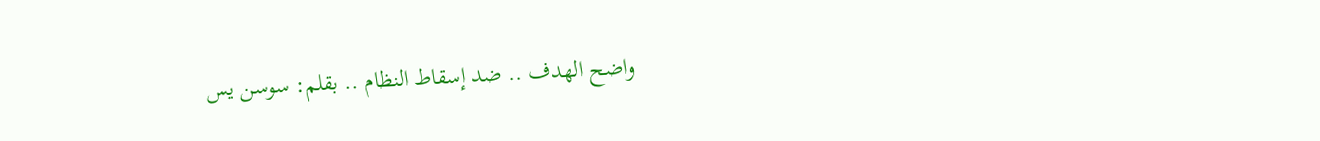واضح الهدف .. ضد إسقاط النظام .. بقلم: سوسن يس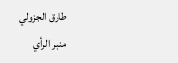طارق الجزولي
منبر الرأي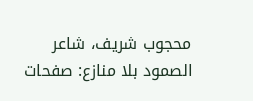محجوب شريف، شاعر الصمود بلا منازع: صفحات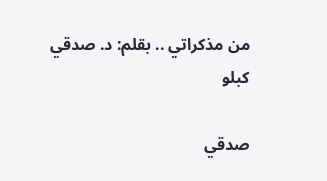من مذكراتي .. بقلم: د. صدقي كبلو

صدقي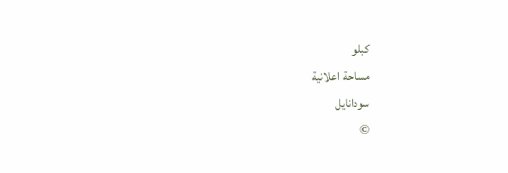كبلو
مساحة اعلانية
سودانايل
©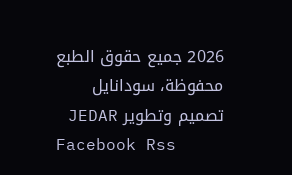2026 جميع حقوق الطبع محفوظة، سودانايل
تصميم وتطوير JEDAR
Facebook Rss